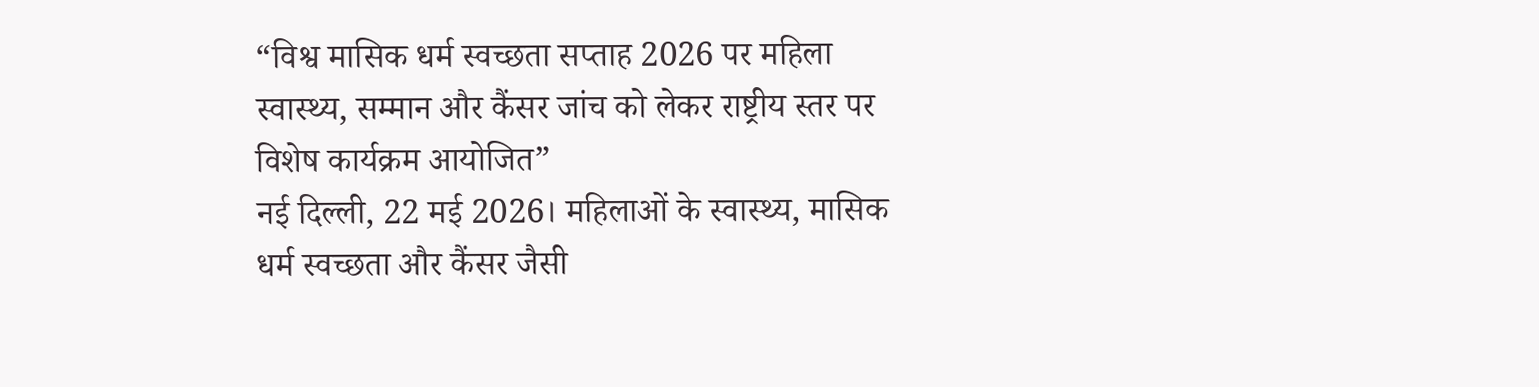“विश्व मासिक धर्म स्वच्छता सप्ताह 2026 पर महिला स्वास्थ्य, सम्मान और कैंसर जांच को लेकर राष्ट्रीय स्तर पर विशेष कार्यक्रम आयोजित”
नई दिल्ली, 22 मई 2026। महिलाओं के स्वास्थ्य, मासिक धर्म स्वच्छता और कैंसर जैसी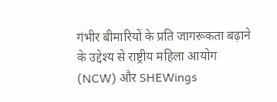गंभीर बीमारियों के प्रति जागरूकता बढ़ाने के उद्देश्य से राष्ट्रीय महिला आयोग (NCW) और SHEWings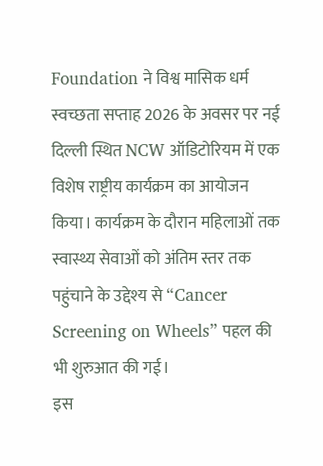Foundation ने विश्व मासिक धर्म स्वच्छता सप्ताह 2026 के अवसर पर नई दिल्ली स्थित NCW ऑडिटोरियम में एक विशेष राष्ट्रीय कार्यक्रम का आयोजन किया। कार्यक्रम के दौरान महिलाओं तक स्वास्थ्य सेवाओं को अंतिम स्तर तक पहुंचाने के उद्देश्य से “Cancer Screening on Wheels” पहल की भी शुरुआत की गई।
इस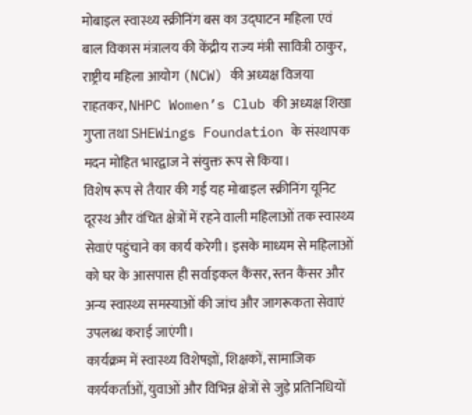मोबाइल स्वास्थ्य स्क्रीनिंग बस का उद्घाटन महिला एवं बाल विकास मंत्रालय की केंद्रीय राज्य मंत्री सावित्री ठाकुर, राष्ट्रीय महिला आयोग (NCW) की अध्यक्ष विजया राहतकर, NHPC Women’s Club की अध्यक्ष शिखा गुप्ता तथा SHEWings Foundation के संस्थापक मदन मोहित भारद्वाज ने संयुक्त रूप से किया।
विशेष रूप से तैयार की गई यह मोबाइल स्क्रीनिंग यूनिट दूरस्थ और वंचित क्षेत्रों में रहने वाली महिलाओं तक स्वास्थ्य सेवाएं पहुंचाने का कार्य करेगी। इसके माध्यम से महिलाओं को घर के आसपास ही सर्वाइकल कैंसर, स्तन कैंसर और अन्य स्वास्थ्य समस्याओं की जांच और जागरूकता सेवाएं उपलब्ध कराई जाएंगी।
कार्यक्रम में स्वास्थ्य विशेषज्ञों, शिक्षकों, सामाजिक कार्यकर्ताओं, युवाओं और विभिन्न क्षेत्रों से जुड़े प्रतिनिधियों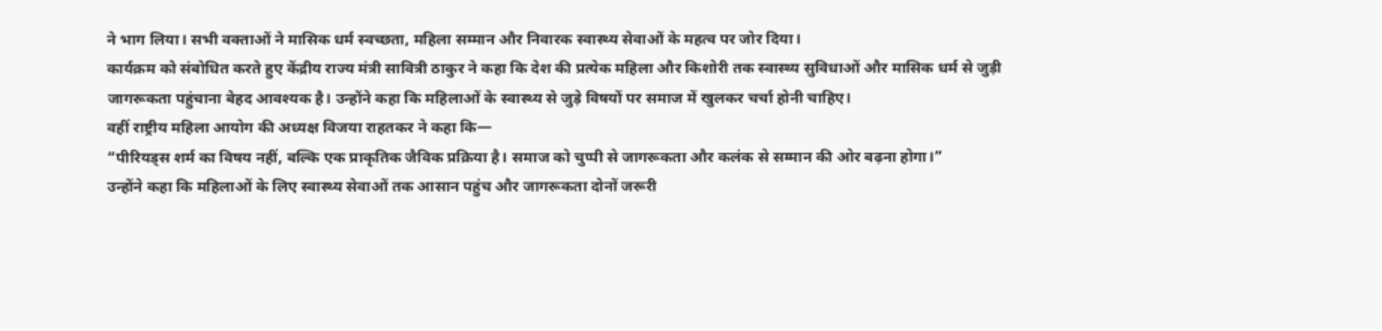ने भाग लिया। सभी वक्ताओं ने मासिक धर्म स्वच्छता, महिला सम्मान और निवारक स्वास्थ्य सेवाओं के महत्व पर जोर दिया।
कार्यक्रम को संबोधित करते हुए केंद्रीय राज्य मंत्री सावित्री ठाकुर ने कहा कि देश की प्रत्येक महिला और किशोरी तक स्वास्थ्य सुविधाओं और मासिक धर्म से जुड़ी जागरूकता पहुंचाना बेहद आवश्यक है। उन्होंने कहा कि महिलाओं के स्वास्थ्य से जुड़े विषयों पर समाज में खुलकर चर्चा होनी चाहिए।
वहीं राष्ट्रीय महिला आयोग की अध्यक्ष विजया राहतकर ने कहा कि—
“पीरियड्स शर्म का विषय नहीं, बल्कि एक प्राकृतिक जैविक प्रक्रिया है। समाज को चुप्पी से जागरूकता और कलंक से सम्मान की ओर बढ़ना होगा।”
उन्होंने कहा कि महिलाओं के लिए स्वास्थ्य सेवाओं तक आसान पहुंच और जागरूकता दोनों जरूरी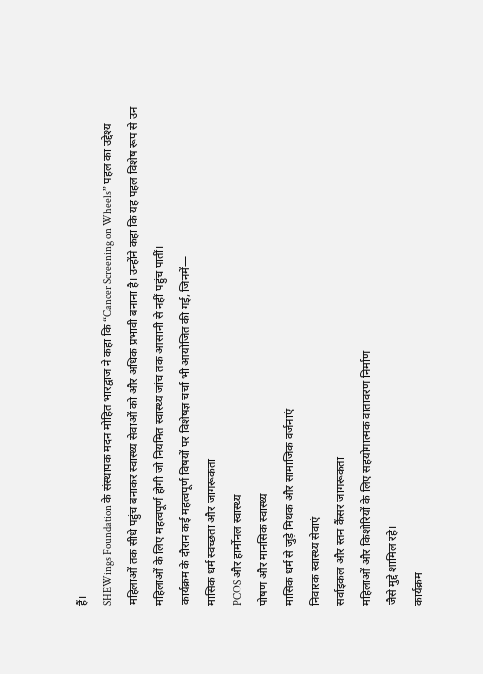हैं।
SHEWings Foundation के संस्थापक मदन मोहित भारद्वाज ने कहा कि “Cancer Screening on Wheels” पहल का उद्देश्य महिलाओं तक सीधे पहुंच बनाकर स्वास्थ्य सेवाओं को और अधिक प्रभावी बनाना है। उन्होंने कहा कि यह पहल विशेष रूप से उन महिलाओं के लिए महत्वपूर्ण होगी जो नियमित स्वास्थ्य जांच तक आसानी से नहीं पहुंच पातीं।
कार्यक्रम के दौरान कई महत्वपूर्ण विषयों पर विशेषज्ञ चर्चा भी आयोजित की गई, जिनमें—
मासिक धर्म स्वच्छता और जागरूकता
PCOS और हार्मोनल स्वास्थ्य
पोषण और मानसिक स्वास्थ्य
मासिक धर्म से जुड़े मिथक और सामाजिक वर्जनाएं
निवारक स्वास्थ्य सेवाएं
सर्वाइकल और स्तन कैंसर जागरूकता
महिलाओं और किशोरियों के लिए सहयोगात्मक वातावरण निर्माण
जैसे मुद्दे शामिल रहे।
कार्यक्रम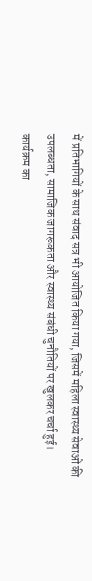में प्रतिभागियों के साथ संवाद सत्र भी आयोजित किया गया, जिसमें महिला स्वास्थ्य सेवाओं की उपलब्धता, सामाजिक जागरूकता और स्वास्थ्य संबंधी चुनौतियों पर खुलकर चर्चा हुई।
कार्यक्रम का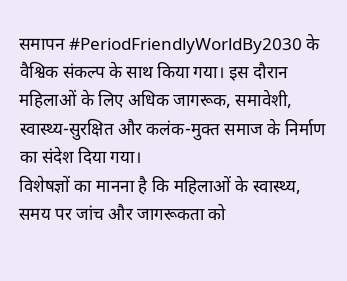समापन #PeriodFriendlyWorldBy2030 के वैश्विक संकल्प के साथ किया गया। इस दौरान महिलाओं के लिए अधिक जागरूक, समावेशी, स्वास्थ्य-सुरक्षित और कलंक-मुक्त समाज के निर्माण का संदेश दिया गया।
विशेषज्ञों का मानना है कि महिलाओं के स्वास्थ्य, समय पर जांच और जागरूकता को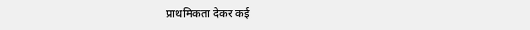प्राथमिकता देकर कई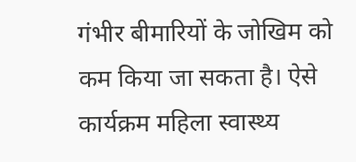गंभीर बीमारियों के जोखिम को कम किया जा सकता है। ऐसे कार्यक्रम महिला स्वास्थ्य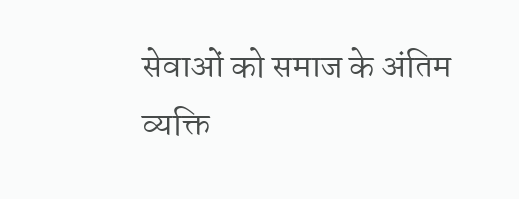सेवाओं को समाज के अंतिम व्यक्ति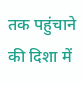तक पहुंचाने की दिशा में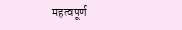महत्वपूर्ण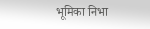भूमिका निभा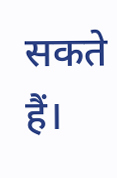सकते हैं।